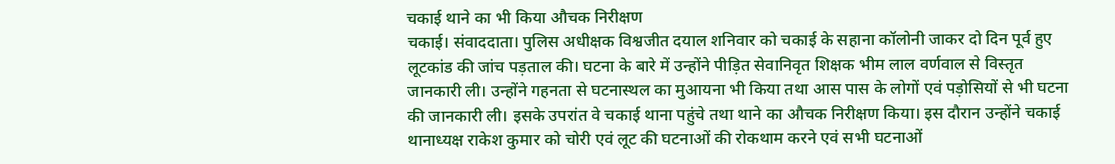चकाई थाने का भी किया औचक निरीक्षण
चकाई। संवाददाता। पुलिस अधीक्षक विश्वजीत दयाल शनिवार को चकाई के सहाना कॉलोनी जाकर दो दिन पूर्व हुए लूटकांड की जांच पड़ताल की। घटना के बारे में उन्होंने पीड़ित सेवानिवृत शिक्षक भीम लाल वर्णवाल से विस्तृत जानकारी ली। उन्होंने गहनता से घटनास्थल का मुआयना भी किया तथा आस पास के लोगों एवं पड़ोसियों से भी घटना की जानकारी ली। इसके उपरांत वे चकाई थाना पहुंचे तथा थाने का औचक निरीक्षण किया। इस दौरान उन्होंने चकाई थानाध्यक्ष राकेश कुमार को चोरी एवं लूट की घटनाओं की रोकथाम करने एवं सभी घटनाओं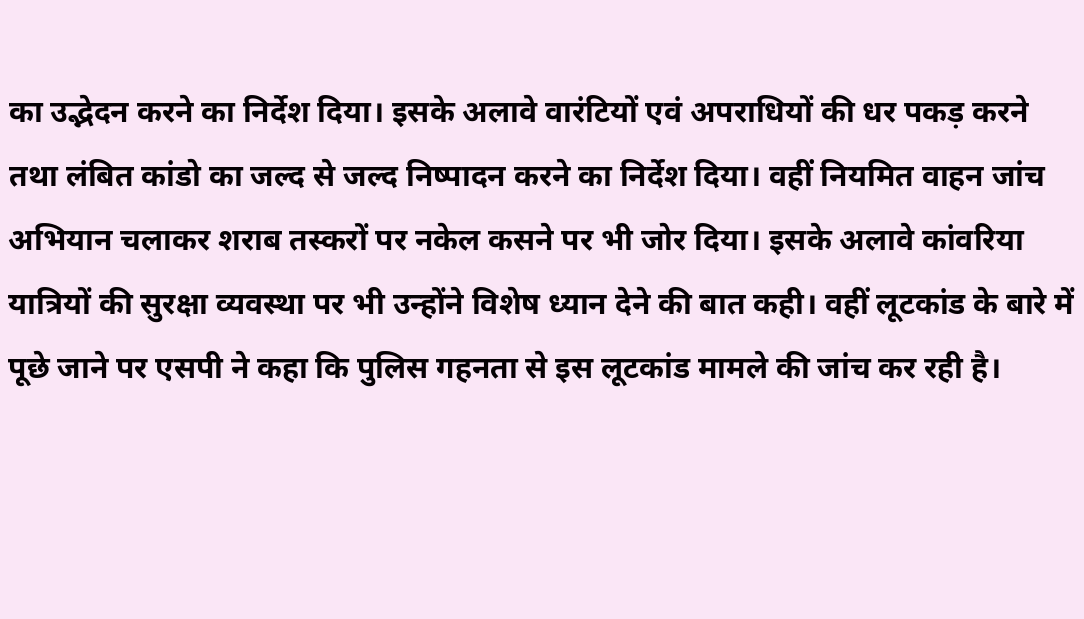का उद्भेदन करने का निर्देश दिया। इसके अलावे वारंटियों एवं अपराधियों की धर पकड़ करने तथा लंबित कांडो का जल्द से जल्द निष्पादन करने का निर्देश दिया। वहीं नियमित वाहन जांच अभियान चलाकर शराब तस्करों पर नकेल कसने पर भी जोर दिया। इसके अलावे कांवरिया यात्रियों की सुरक्षा व्यवस्था पर भी उन्होंने विशेष ध्यान देने की बात कही। वहीं लूटकांड के बारे में पूछे जाने पर एसपी ने कहा कि पुलिस गहनता से इस लूटकांड मामले की जांच कर रही है।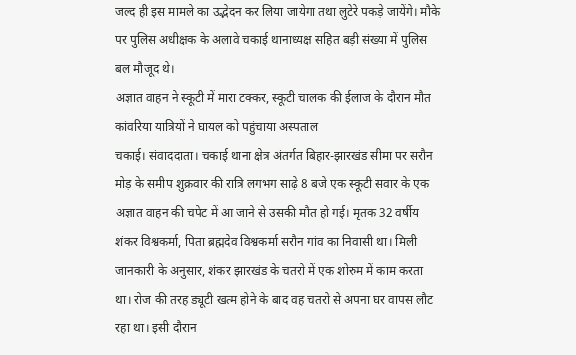जल्द ही इस मामले का उद्भेदन कर लिया जायेगा तथा लुटेरे पकड़े जायेंगे। मौके पर पुलिस अधीक्षक के अलावे चकाई थानाध्यक्ष सहित बड़ी संख्या में पुलिस बल मौजूद थे।
अज्ञात वाहन ने स्कूटी में मारा टक्कर, स्कूटी चालक की ईलाज के दौरान मौत
कांवरिया यात्रियों ने घायल को पहुंचाया अस्पताल
चकाई। संवाददाता। चकाई थाना क्षेत्र अंतर्गत बिहार-झारखंड सीमा पर सरौन मोड़ के समीप शुक्रवार की रात्रि लगभग साढ़े 8 बजे एक स्कूटी सवार के एक अज्ञात वाहन की चपेट में आ जाने से उसकी मौत हो गई। मृतक 32 वर्षीय शंकर विश्वकर्मा, पिता ब्रह्मदेव विश्वकर्मा सरौन गांव का निवासी था। मिली जानकारी के अनुसार, शंकर झारखंड के चतरो में एक शोरुम में काम करता था। रोज की तरह ड्यूटी खत्म होने के बाद वह चतरो से अपना घर वापस लौट रहा था। इसी दौरान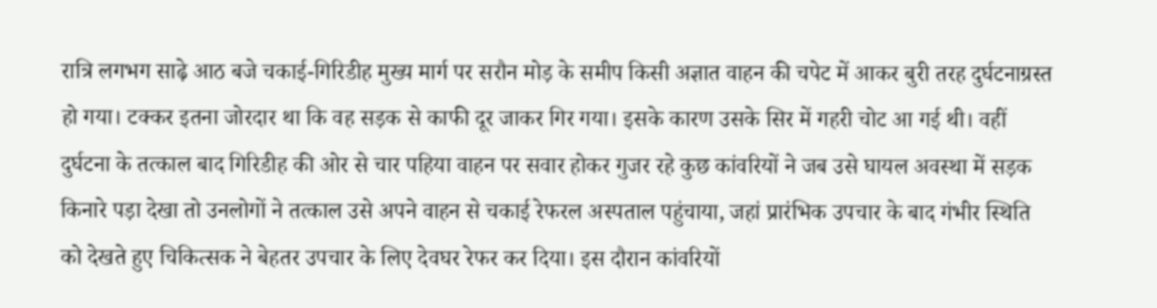रात्रि लगभग साढ़े आठ बजे चकाई-गिरिडीह मुख्य मार्ग पर सरौन मोड़ के समीप किसी अज्ञात वाहन की चपेट में आकर बुरी तरह दुर्घटनाग्रस्त हो गया। टक्कर इतना जोरदार था कि वह सड़क से काफी दूर जाकर गिर गया। इसके कारण उसके सिर में गहरी चोट आ गई थी। वहीं दुर्घटना के तत्काल बाद गिरिडीह की ओर से चार पहिया वाहन पर सवार होकर गुजर रहे कुछ कांवरियों ने जब उसे घायल अवस्था में सड़क किनारे पड़ा देखा तो उनलोगों ने तत्काल उसे अपने वाहन से चकाई रेफरल अस्पताल पहुंचाया, जहां प्रारंभिक उपचार के बाद गंभीर स्थिति को देखते हुए चिकित्सक ने बेहतर उपचार के लिए देवघर रेफर कर दिया। इस दौरान कांवरियों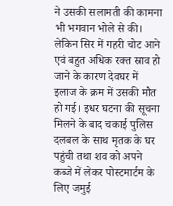ने उसकी सलामती की कामना भी भगवान भोले से की। लेकिन सिर में गहरी चोट आने एवं बहुत अधिक रक्त स्राव हो जाने के कारण देवघर में इलाज के क्रम में उसकी मौत हो गई। इधर घटना की सूचना मिलने के बाद चकाई पुलिस दलबल के साथ मृतक के घर पहुंची तथा शव को अपने कब्जे में लेकर पोस्टमार्टम के लिए जमुई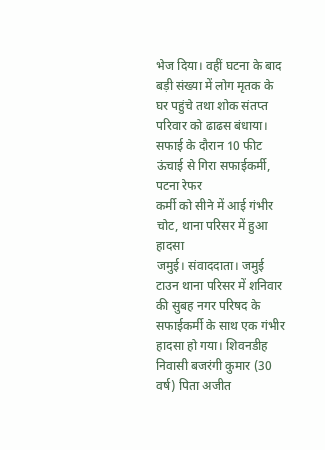भेज दिया। वहीं घटना के बाद बड़ी संख्या में लोग मृतक के घर पहुंचे तथा शोक संतप्त परिवार को ढाढस बंधाया।
सफाई के दौरान 10 फीट ऊंचाई से गिरा सफाईकर्मी, पटना रेफर
कर्मी को सीने में आई गंभीर चोट, थाना परिसर में हुआ हादसा
जमुई। संवाददाता। जमुई टाउन थाना परिसर में शनिवार की सुबह नगर परिषद के सफाईकर्मी के साथ एक गंभीर हादसा हो गया। शिवनडीह निवासी बजरंगी कुमार (30 वर्ष) पिता अजीत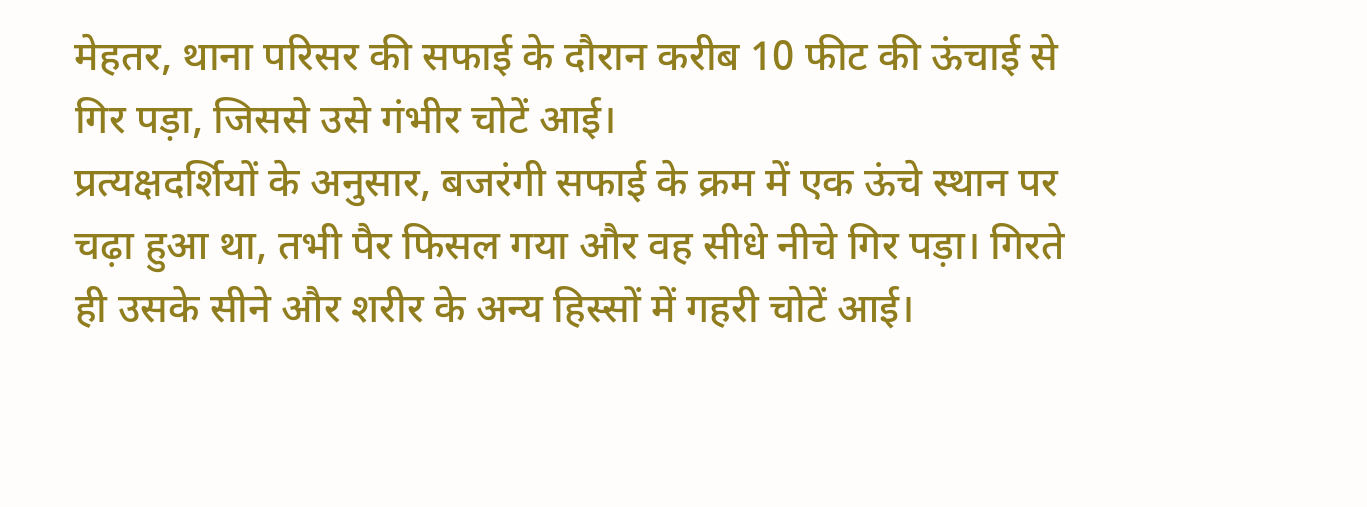मेहतर, थाना परिसर की सफाई के दौरान करीब 10 फीट की ऊंचाई से गिर पड़ा, जिससे उसे गंभीर चोटें आई।
प्रत्यक्षदर्शियों के अनुसार, बजरंगी सफाई के क्रम में एक ऊंचे स्थान पर चढ़ा हुआ था, तभी पैर फिसल गया और वह सीधे नीचे गिर पड़ा। गिरते ही उसके सीने और शरीर के अन्य हिस्सों में गहरी चोटें आई।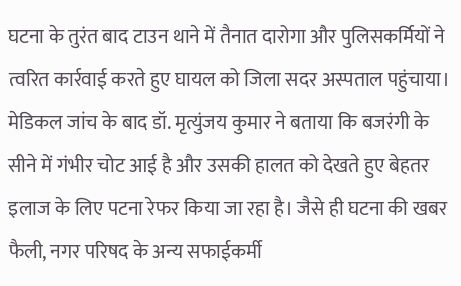घटना के तुरंत बाद टाउन थाने में तैनात दारोगा और पुलिसकर्मियों ने त्वरित कार्रवाई करते हुए घायल को जिला सदर अस्पताल पहुंचाया। मेडिकल जांच के बाद डॉ. मृत्युंजय कुमार ने बताया कि बजरंगी के सीने में गंभीर चोट आई है और उसकी हालत को देखते हुए बेहतर इलाज के लिए पटना रेफर किया जा रहा है। जैसे ही घटना की खबर फैली, नगर परिषद के अन्य सफाईकर्मी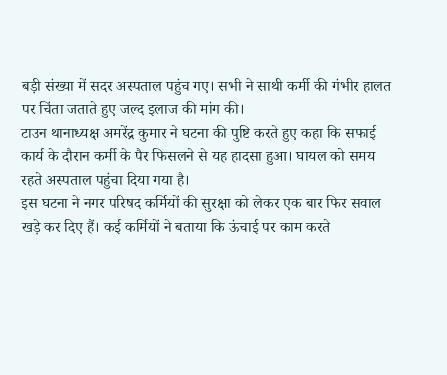बड़ी संख्या में सदर अस्पताल पहुंच गए। सभी ने साथी कर्मी की गंभीर हालत पर चिंता जताते हुए जल्द इलाज की मांग की।
टाउन थानाध्यक्ष अमरेंद्र कुमार ने घटना की पुष्टि करते हुए कहा कि सफाई कार्य के दौरान कर्मी के पैर फिसलने से यह हादसा हुआ। घायल को समय रहते अस्पताल पहुंचा दिया गया है।
इस घटना ने नगर परिषद कर्मियों की सुरक्षा को लेकर एक बार फिर सवाल खड़े कर दिए हैं। कई कर्मियों ने बताया कि ऊंचाई पर काम करते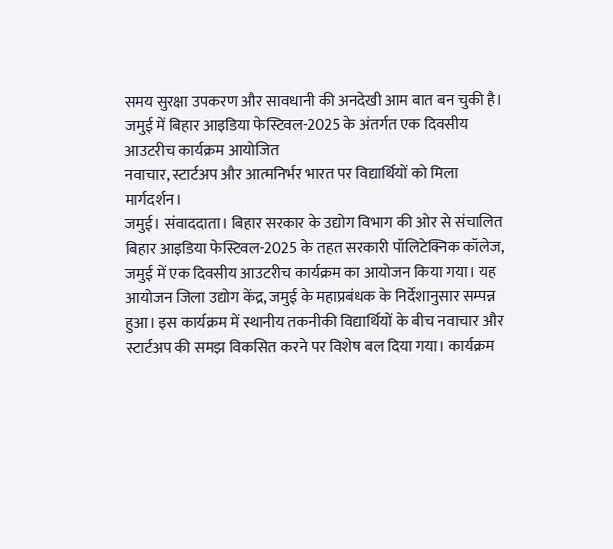समय सुरक्षा उपकरण और सावधानी की अनदेखी आम बात बन चुकी है।
जमुई में बिहार आइडिया फेस्टिवल-2025 के अंतर्गत एक दिवसीय आउटरीच कार्यक्रम आयोजित
नवाचार, स्टार्टअप और आत्मनिर्भर भारत पर विद्यार्थियों को मिला मार्गदर्शन।
जमुई। संवाददाता। बिहार सरकार के उद्योग विभाग की ओर से संचालित बिहार आइडिया फेस्टिवल-2025 के तहत सरकारी पॉलिटेक्निक कॉलेज, जमुई में एक दिवसीय आउटरीच कार्यक्रम का आयोजन किया गया। यह आयोजन जिला उद्योग केंद्र, जमुई के महाप्रबंधक के निर्देशानुसार सम्पन्न हुआ। इस कार्यक्रम में स्थानीय तकनीकी विद्यार्थियों के बीच नवाचार और स्टार्टअप की समझ विकसित करने पर विशेष बल दिया गया। कार्यक्रम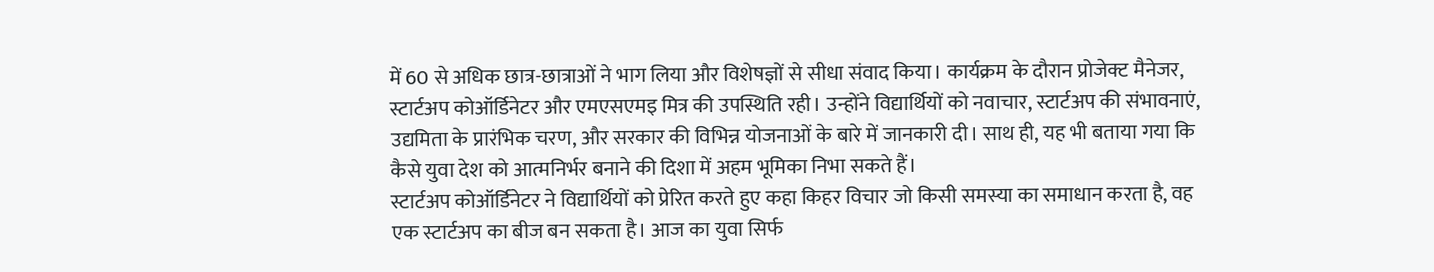में 60 से अधिक छात्र-छात्राओं ने भाग लिया और विशेषज्ञों से सीधा संवाद किया। कार्यक्रम के दौरान प्रोजेक्ट मैनेजर, स्टार्टअप कोऑर्डिनेटर और एमएसएमइ मित्र की उपस्थिति रही। उन्होंने विद्यार्थियों को नवाचार, स्टार्टअप की संभावनाएं, उद्यमिता के प्रारंभिक चरण, और सरकार की विभिन्न योजनाओं के बारे में जानकारी दी। साथ ही, यह भी बताया गया कि कैसे युवा देश को आत्मनिर्भर बनाने की दिशा में अहम भूमिका निभा सकते हैं।
स्टार्टअप कोऑर्डिनेटर ने विद्यार्थियों को प्रेरित करते हुए कहा किहर विचार जो किसी समस्या का समाधान करता है, वह एक स्टार्टअप का बीज बन सकता है। आज का युवा सिर्फ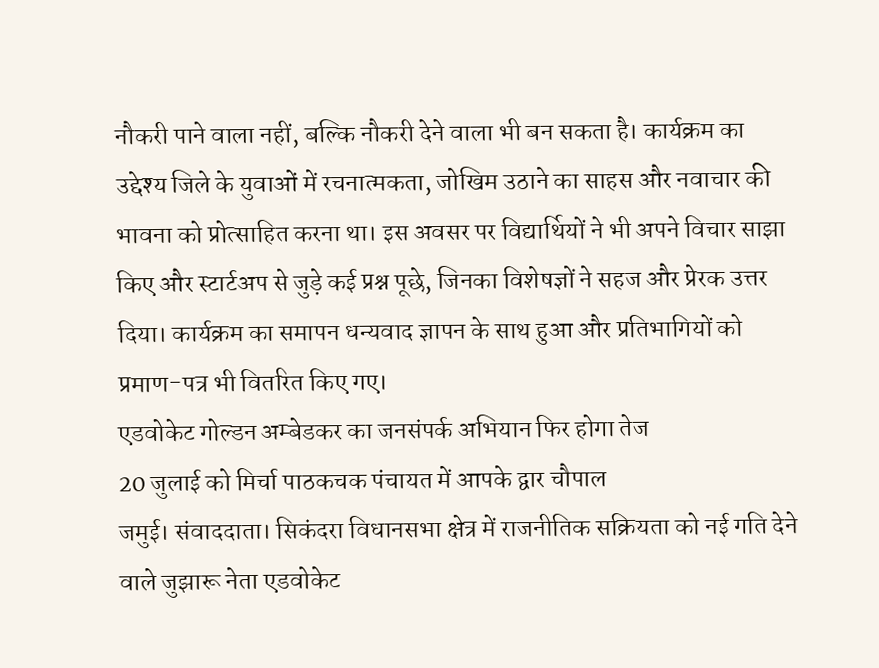नौकरी पाने वाला नहीं, बल्कि नौकरी देने वाला भी बन सकता है। कार्यक्रम का उद्देश्य जिले के युवाओं में रचनात्मकता, जोखिम उठाने का साहस और नवाचार की भावना को प्रोत्साहित करना था। इस अवसर पर विद्यार्थियों ने भी अपने विचार साझा किए और स्टार्टअप से जुड़े कई प्रश्न पूछे, जिनका विशेषज्ञों ने सहज और प्रेरक उत्तर दिया। कार्यक्रम का समापन धन्यवाद ज्ञापन के साथ हुआ और प्रतिभागियों को प्रमाण-पत्र भी वितरित किए गए।
एडवोकेट गोल्डन अम्बेडकर का जनसंपर्क अभियान फिर होगा तेज
20 जुलाई को मिर्चा पाठकचक पंचायत में आपके द्वार चौपाल
जमुई। संवाददाता। सिकंदरा विधानसभा क्षेत्र में राजनीतिक सक्रियता को नई गति देने वाले जुझारू नेता एडवोकेट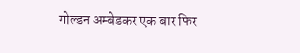गोल्डन अम्बेडकर एक बार फिर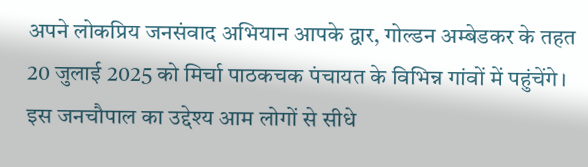अपने लोकप्रिय जनसंवाद अभियान आपके द्वार, गोल्डन अम्बेडकर के तहत 20 जुलाई 2025 को मिर्चा पाठकचक पंचायत के विभिन्न गांवों में पहुंचेंगे। इस जनचौपाल का उद्देश्य आम लोगों से सीधे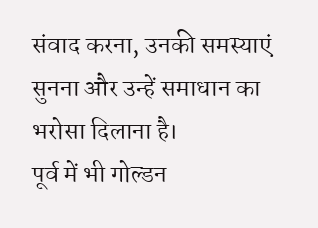संवाद करना, उनकी समस्याएं सुनना और उन्हें समाधान का भरोसा दिलाना है।
पूर्व में भी गोल्डन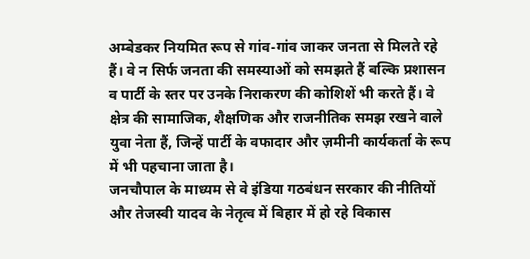अम्बेडकर नियमित रूप से गांव-गांव जाकर जनता से मिलते रहे हैं। वे न सिर्फ जनता की समस्याओं को समझते हैं बल्कि प्रशासन व पार्टी के स्तर पर उनके निराकरण की कोशिशें भी करते हैं। वे क्षेत्र की सामाजिक, शैक्षणिक और राजनीतिक समझ रखने वाले युवा नेता हैं, जिन्हें पार्टी के वफादार और ज़मीनी कार्यकर्ता के रूप में भी पहचाना जाता है।
जनचौपाल के माध्यम से वे इंडिया गठबंधन सरकार की नीतियों और तेजस्वी यादव के नेतृत्व में बिहार में हो रहे विकास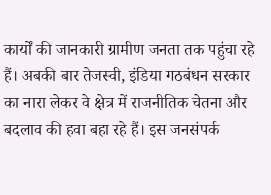कार्यों की जानकारी ग्रामीण जनता तक पहुंचा रहे हैं। अबकी बार तेजस्वी, इंडिया गठबंधन सरकार का नारा लेकर वे क्षेत्र में राजनीतिक चेतना और बदलाव की हवा बहा रहे हैं। इस जनसंपर्क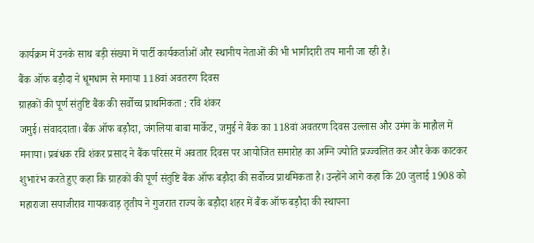कार्यक्रम में उनके साथ बड़ी संख्या में पार्टी कार्यकर्ताओं और स्थानीय नेताओं की भी भागीदारी तय मानी जा रही है।
बैंक ऑफ बड़ौदा ने धूमधाम से मनाया 118वां अवतरण दिवस
ग्राहकों की पूर्ण संतुष्टि बैंक की सर्वोच्च प्राथमिकता : रवि शंकर
जमुई। संवाददाता। बैंक ऑफ बड़ौदा, जंगलिया बाबा मार्केट, जमुई ने बैंक का 118वां अवतरण दिवस उल्लास और उमंग के माहौल में मनाया। प्रबंधक रवि शंकर प्रसाद ने बैंक परिसर में अवतार दिवस पर आयोजित समारोह का अग्नि ज्योति प्रज्ज्वलित कर और केक काटकर शुभारंभ करते हुए कहा कि ग्राहकों की पूर्ण संतुष्टि बैंक ऑफ बड़ौदा की सर्वोच्च प्राथमिकता है। उन्होंने आगे कहा कि 20 जुलाई 1908 को महाराजा सयाजीराव गायकवाड़ तृतीय ने गुजरात राज्य के बड़ौदा शहर में बैंक ऑफ बड़ौदा की स्थापना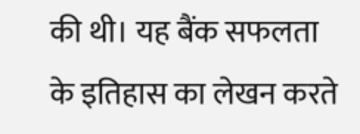की थी। यह बैंक सफलता के इतिहास का लेखन करते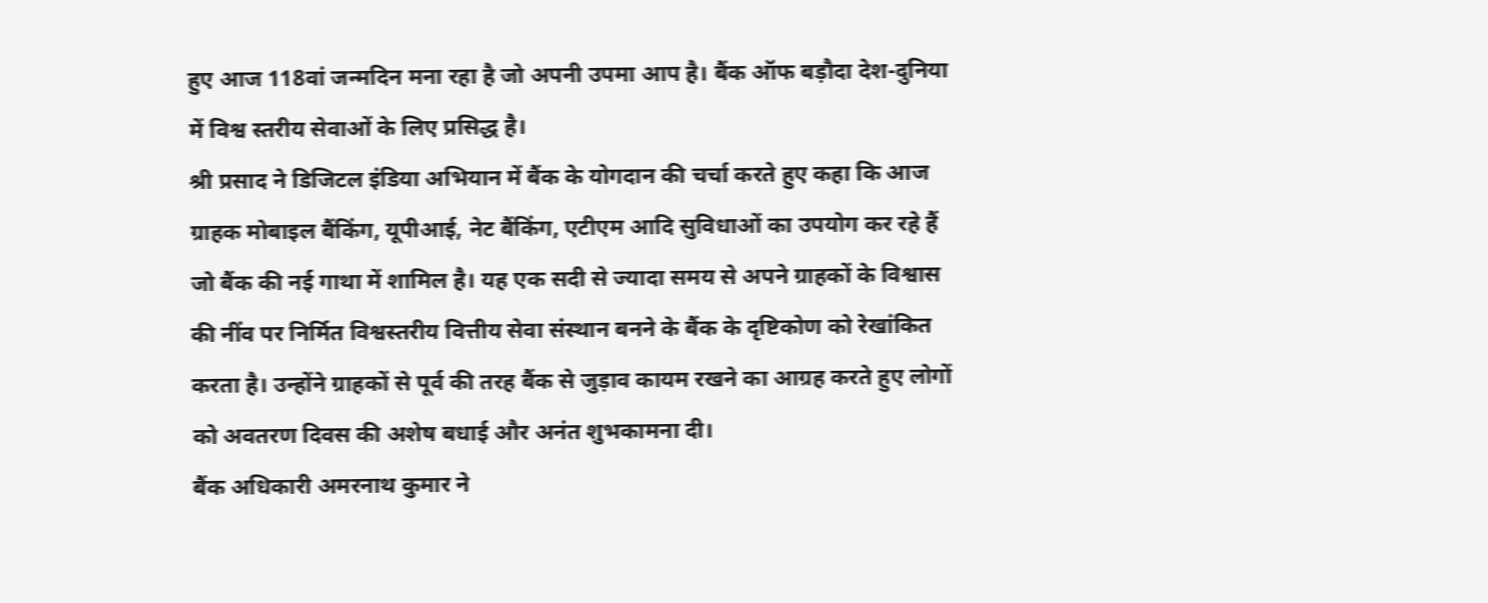हुए आज 118वां जन्मदिन मना रहा है जो अपनी उपमा आप है। बैंक ऑफ बड़ौदा देश-दुनिया में विश्व स्तरीय सेवाओं के लिए प्रसिद्ध है।
श्री प्रसाद ने डिजिटल इंडिया अभियान में बैंक के योगदान की चर्चा करते हुए कहा कि आज ग्राहक मोबाइल बैंकिंग, यूपीआई, नेट बैंकिंग, एटीएम आदि सुविधाओं का उपयोग कर रहे हैं जो बैंक की नई गाथा में शामिल है। यह एक सदी से ज्यादा समय से अपने ग्राहकों के विश्वास की नींव पर निर्मित विश्वस्तरीय वित्तीय सेवा संस्थान बनने के बैंक के दृष्टिकोण को रेखांकित करता है। उन्होंने ग्राहकों से पूर्व की तरह बैंक से जुड़ाव कायम रखने का आग्रह करते हुए लोगों को अवतरण दिवस की अशेष बधाई और अनंत शुभकामना दी।
बैंक अधिकारी अमरनाथ कुमार ने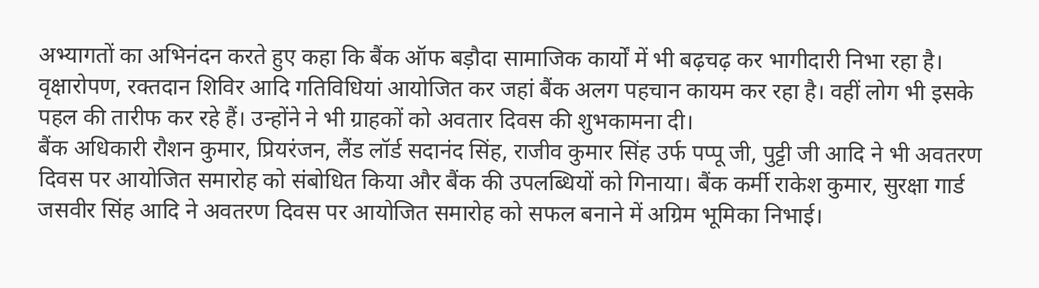अभ्यागतों का अभिनंदन करते हुए कहा कि बैंक ऑफ बड़ौदा सामाजिक कार्यों में भी बढ़चढ़ कर भागीदारी निभा रहा है। वृक्षारोपण, रक्तदान शिविर आदि गतिविधियां आयोजित कर जहां बैंक अलग पहचान कायम कर रहा है। वहीं लोग भी इसके पहल की तारीफ कर रहे हैं। उन्होंने ने भी ग्राहकों को अवतार दिवस की शुभकामना दी।
बैंक अधिकारी रौशन कुमार, प्रियरंजन, लैंड लॉर्ड सदानंद सिंह, राजीव कुमार सिंह उर्फ पप्पू जी, पुट्टी जी आदि ने भी अवतरण दिवस पर आयोजित समारोह को संबोधित किया और बैंक की उपलब्धियों को गिनाया। बैंक कर्मी राकेश कुमार, सुरक्षा गार्ड जसवीर सिंह आदि ने अवतरण दिवस पर आयोजित समारोह को सफल बनाने में अग्रिम भूमिका निभाई।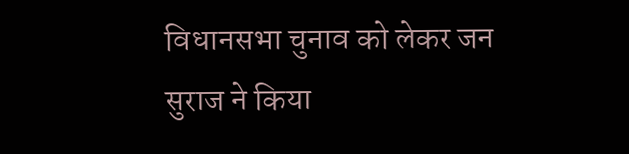विधानसभा चुनाव को लेकर जन सुराज ने किया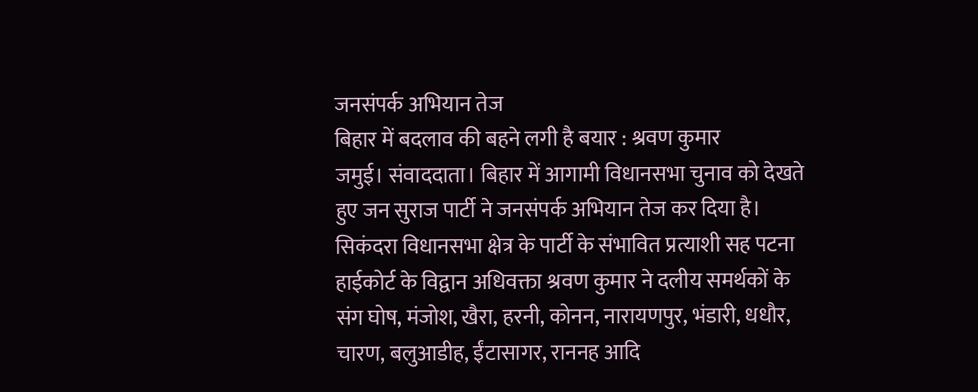जनसंपर्क अभियान तेज
बिहार में बदलाव की बहने लगी है बयार : श्रवण कुमार
जमुई। संवाददाता। बिहार में आगामी विधानसभा चुनाव को देखते हुए जन सुराज पार्टी ने जनसंपर्क अभियान तेज कर दिया है। सिकंदरा विधानसभा क्षेत्र के पार्टी के संभावित प्रत्याशी सह पटना हाईकोर्ट के विद्वान अधिवक्ता श्रवण कुमार ने दलीय समर्थकों के संग घोष, मंजोश, खैरा, हरनी, कोनन, नारायणपुर, भंडारी, धधौर, चारण, बलुआडीह, ईंटासागर, राननह आदि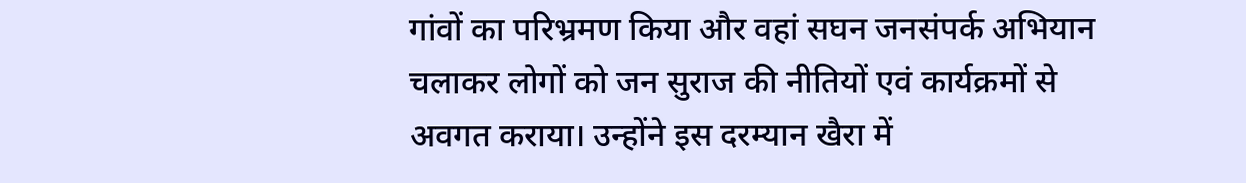गांवों का परिभ्रमण किया और वहां सघन जनसंपर्क अभियान चलाकर लोगों को जन सुराज की नीतियों एवं कार्यक्रमों से अवगत कराया। उन्होंने इस दरम्यान खैरा में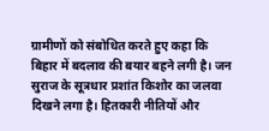ग्रामीणों को संबोधित करते हुए कहा कि बिहार में बदलाव की बयार बहने लगी है। जन सुराज के सूत्रधार प्रशांत किशोर का जलवा दिखने लगा है। हितकारी नीतियों और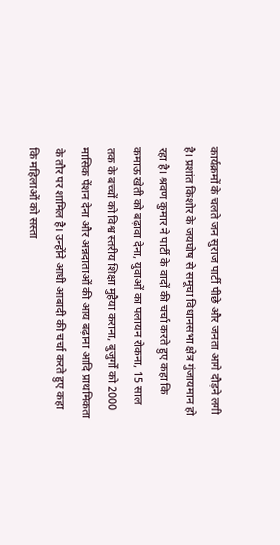कार्यक्रमों के चलते जन सुराज पार्टी पीछे और जनता आगे दौड़ने लगी है। प्रशांत किशोर के जयघोष से समूचा विधानसभा क्षेत्र गुंजायमान हो रहा है। श्रवण कुमार ने पार्टी के वादों की चर्चा करते हुए कहा कि कमाऊ खेती को बढ़ावा देना, युवाओं का पलायन रोकना, 15 साल तक के बच्चों को विश्व स्तरीय शिक्षा मुहैया कराना, बुजुर्गों को 2000 मासिक पेंशन देना और अन्नदाताओं की आय बढ़ाना आदि प्राथमिकता के तौर पर शामिल है। उन्होंने आधी आबादी की चर्चा करते हुए कहा कि महिलाओं को सस्ता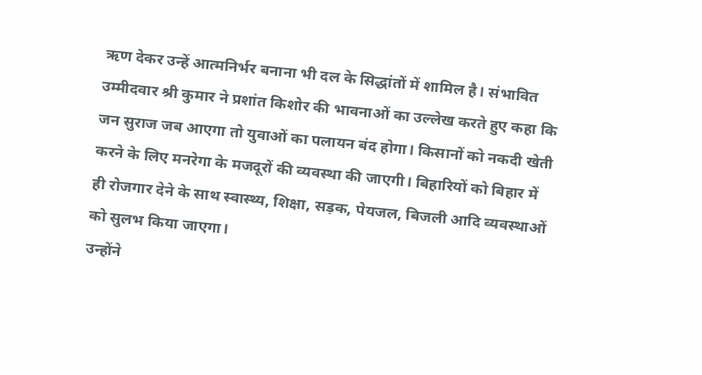ऋण देकर उन्हें आत्मनिर्भर बनाना भी दल के सिद्धांतों में शामिल है। संभावित उम्मीदवार श्री कुमार ने प्रशांत किशोर की भावनाओं का उल्लेख करते हुए कहा कि जन सुराज जब आएगा तो युवाओं का पलायन बंद होगा। किसानों को नकदी खेती करने के लिए मनरेगा के मजदूरों की व्यवस्था की जाएगी। बिहारियों को बिहार में ही रोजगार देने के साथ स्वास्थ्य, शिक्षा, सड़क, पेयजल, बिजली आदि व्यवस्थाओं को सुलभ किया जाएगा।
उन्होंने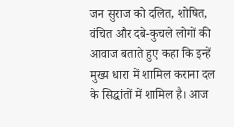जन सुराज को दलित, शोषित, वंचित और दबे-कुचले लोगों की आवाज बताते हुए कहा कि इन्हें मुख्य धारा में शामिल कराना दल के सिद्धांतों में शामिल है। आज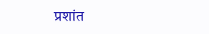प्रशांत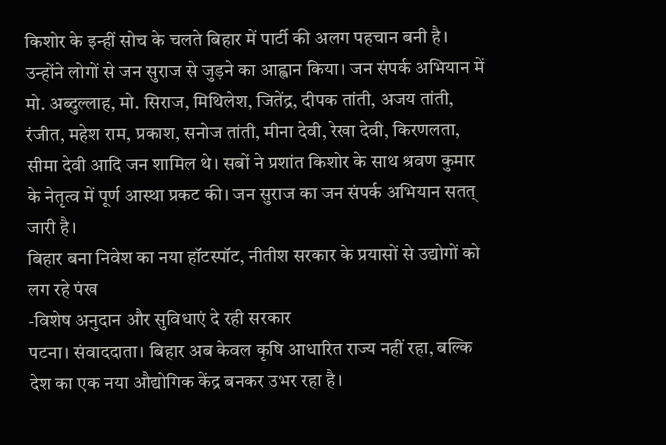किशोर के इन्हीं सोच के चलते बिहार में पार्टी की अलग पहचान बनी है। उन्होंने लोगों से जन सुराज से जुड़ने का आह्वान किया। जन संपर्क अभियान में मो. अब्दुल्लाह, मो. सिराज, मिथिलेश, जितेंद्र, दीपक तांती, अजय तांती, रंजीत, महेश राम, प्रकाश, सनोज तांती, मीना देवी, रेखा देवी, किरणलता, सीमा देवी आदि जन शामिल थे। सबों ने प्रशांत किशोर के साथ श्रवण कुमार के नेतृत्व में पूर्ण आस्था प्रकट की। जन सुराज का जन संपर्क अभियान सतत् जारी है।
बिहार बना निवेश का नया हॉटस्पॉट, नीतीश सरकार के प्रयासों से उद्योगों को लग रहे पंख
-विशेष अनुदान और सुविधाएं दे रही सरकार
पटना। संवाददाता। बिहार अब केवल कृषि आधारित राज्य नहीं रहा, बल्कि देश का एक नया औद्योगिक केंद्र बनकर उभर रहा है।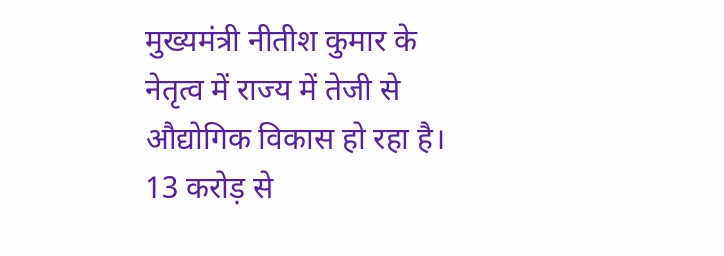मुख्यमंत्री नीतीश कुमार के नेतृत्व में राज्य में तेजी से औद्योगिक विकास हो रहा है। 13 करोड़ से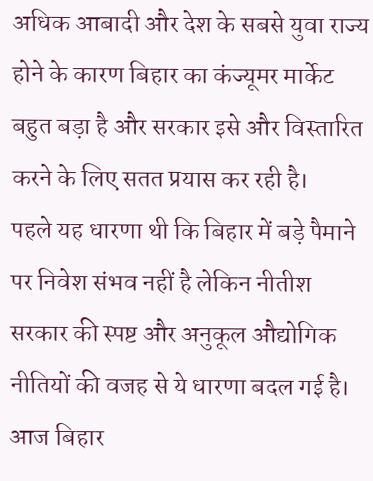अधिक आबादी और देश के सबसे युवा राज्य होने के कारण बिहार का कंज्यूमर मार्केट बहुत बड़ा है और सरकार इसे और विस्तारित करने के लिए सतत प्रयास कर रही है।
पहले यह धारणा थी कि बिहार में बड़े पैमाने पर निवेश संभव नहीं है लेकिन नीतीश सरकार की स्पष्ट और अनुकूल औद्योगिक नीतियों की वजह से ये धारणा बदल गई है। आज बिहार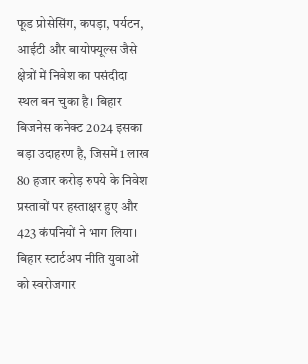फूड प्रोसेसिंग, कपड़ा, पर्यटन, आईटी और बायोफ्यूल्स जैसे क्षेत्रों में निवेश का पसंदीदा स्थल बन चुका है। बिहार बिजनेस कनेक्ट 2024 इसका बड़ा उदाहरण है, जिसमें 1 लाख 80 हजार करोड़ रुपये के निवेश प्रस्तावों पर हस्ताक्षर हुए और 423 कंपनियों ने भाग लिया। बिहार स्टार्टअप नीति युवाओं को स्वरोजगार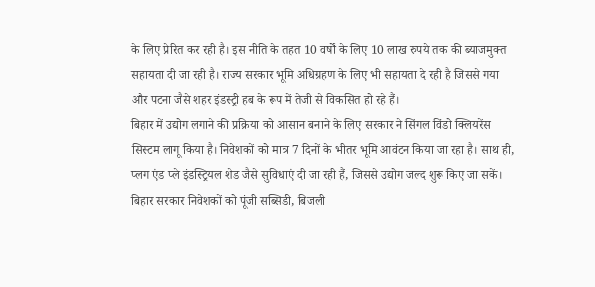के लिए प्रेरित कर रही है। इस नीति के तहत 10 वर्षों के लिए 10 लाख रुपये तक की ब्याजमुक्त सहायता दी जा रही है। राज्य सरकार भूमि अधिग्रहण के लिए भी सहायता दे रही है जिससे गया और पटना जैसे शहर इंडस्ट्री हब के रूप में तेजी से विकसित हो रहे हैं।
बिहार में उद्योग लगाने की प्रक्रिया को आसान बनाने के लिए सरकार ने सिंगल विंडो क्लियरेंस सिस्टम लागू किया है। निवेशकों को मात्र 7 दिनों के भीतर भूमि आवंटन किया जा रहा है। साथ ही, प्लग एंड प्ले इंडस्ट्रियल शेड जैसे सुविधाएं दी जा रही हैं, जिससे उद्योग जल्द शुरू किए जा सकें।
बिहार सरकार निवेशकों को पूंजी सब्सिडी, बिजली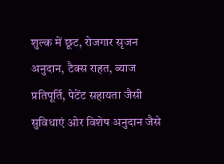शुल्क में छूट, रोजगार सृजन अनुदान, टैक्स राहत, ब्याज प्रतिपूर्ति, पेटेंट सहायता जैसी सुविधाएं ओर विशेष अनुदान जैसे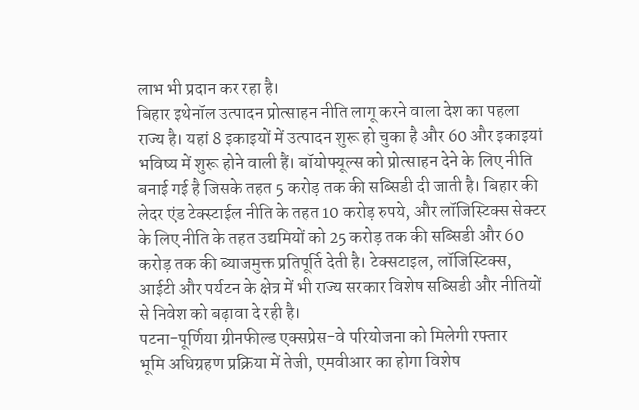लाभ भी प्रदान कर रहा है।
बिहार इथेनॉल उत्पादन प्रोत्साहन नीति लागू करने वाला देश का पहला राज्य है। यहां 8 इकाइयों में उत्पादन शुरू हो चुका है और 60 और इकाइयां भविष्य में शुरू होने वाली हैं। बॉयोफ्यूल्स को प्रोत्साहन देने के लिए नीति बनाई गई है जिसके तहत 5 करोड़ तक की सब्सिडी दी जाती है। बिहार की लेदर एंड टेक्स्टाईल नीति के तहत 10 करोड़ रुपये, और लॉजिस्टिक्स सेक्टर के लिए नीति के तहत उद्यमियों को 25 करोड़ तक की सब्सिडी और 60 करोड़ तक की ब्याजमुक्त प्रतिपूर्ति देती है। टेक्सटाइल, लॉजिस्टिक्स, आईटी और पर्यटन के क्षेत्र में भी राज्य सरकार विशेष सब्सिडी और नीतियों से निवेश को बढ़ावा दे रही है।
पटना-पूर्णिया ग्रीनफील्ड एक्सप्रेस-वे परियोजना को मिलेगी रफ्तार
भूमि अधिग्रहण प्रक्रिया में तेजी, एमवीआर का होगा विशेष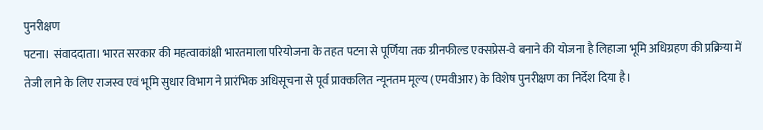पुनरीक्षण
पटना। संवाददाता। भारत सरकार की महत्वाकांक्षी भारतमाला परियोजना के तहत पटना से पूर्णिया तक ग्रीनफील्ड एक्सप्रेस-वे बनाने की योजना है लिहाजा भूमि अधिग्रहण की प्रक्रिया में तेजी लाने के लिए राजस्व एवं भूमि सुधार विभाग ने प्रारंभिक अधिसूचना से पूर्व प्राक्कलित न्यूनतम मूल्य (एमवीआर) के विशेष पुनरीक्षण का निर्देश दिया है।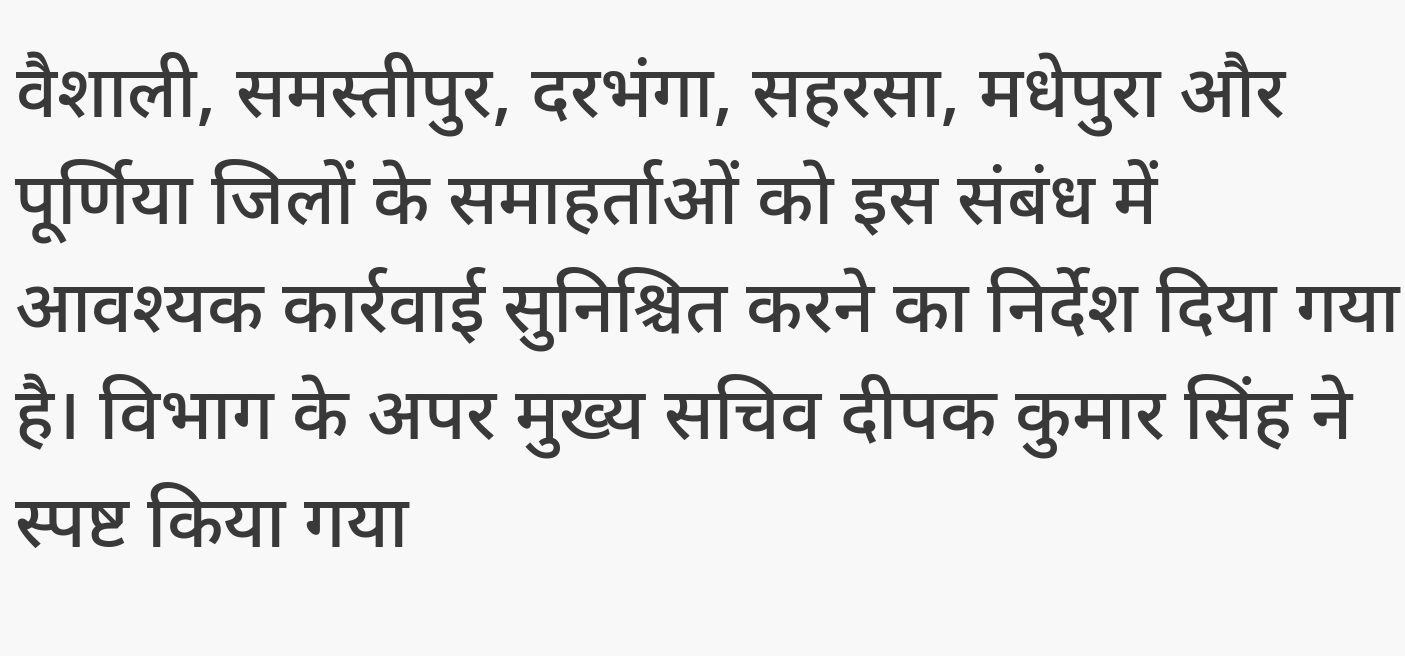वैशाली, समस्तीपुर, दरभंगा, सहरसा, मधेपुरा और पूर्णिया जिलों के समाहर्ताओं को इस संबंध में आवश्यक कार्रवाई सुनिश्चित करने का निर्देश दिया गया है। विभाग के अपर मुख्य सचिव दीपक कुमार सिंह ने स्पष्ट किया गया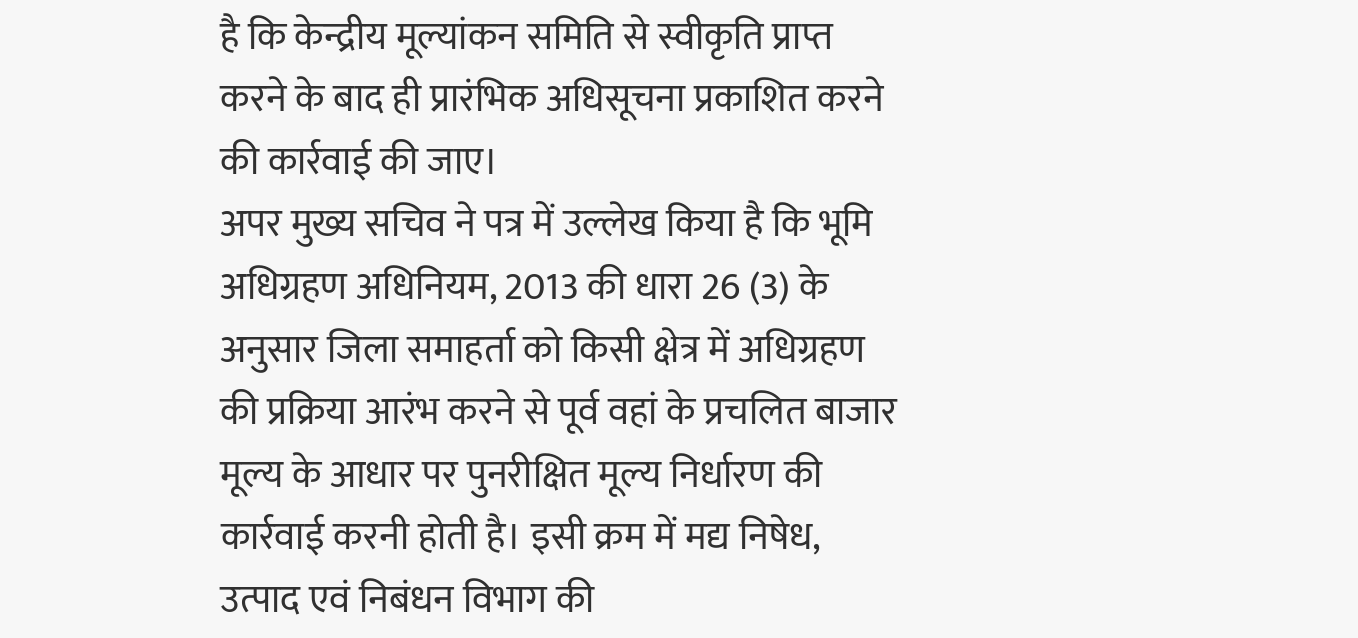है कि केन्द्रीय मूल्यांकन समिति से स्वीकृति प्राप्त करने के बाद ही प्रारंभिक अधिसूचना प्रकाशित करने की कार्रवाई की जाए।
अपर मुख्य सचिव ने पत्र में उल्लेख किया है कि भूमि अधिग्रहण अधिनियम, 2013 की धारा 26 (3) के अनुसार जिला समाहर्ता को किसी क्षेत्र में अधिग्रहण की प्रक्रिया आरंभ करने से पूर्व वहां के प्रचलित बाजार मूल्य के आधार पर पुनरीक्षित मूल्य निर्धारण की कार्रवाई करनी होती है। इसी क्रम में मद्य निषेध, उत्पाद एवं निबंधन विभाग की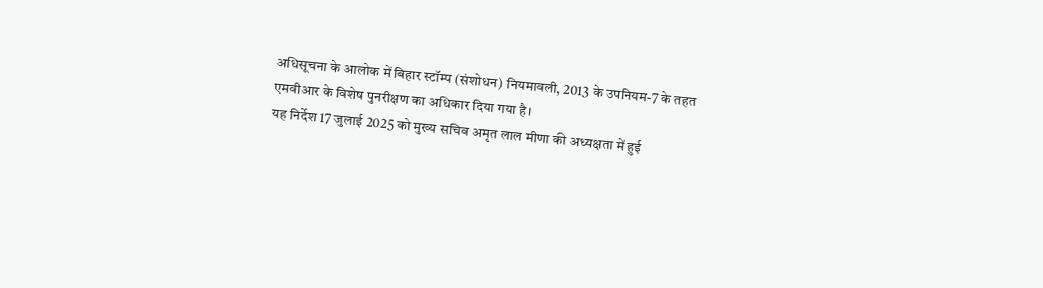अधिसूचना के आलोक में बिहार स्टॉम्प (संशोधन) नियमावली, 2013 के उपनियम-7 के तहत एमवीआर के विशेष पुनरीक्षण का अधिकार दिया गया है।
यह निर्देश 17 जुलाई 2025 को मुख्य सचिव अमृत लाल मीणा की अध्यक्षता में हुई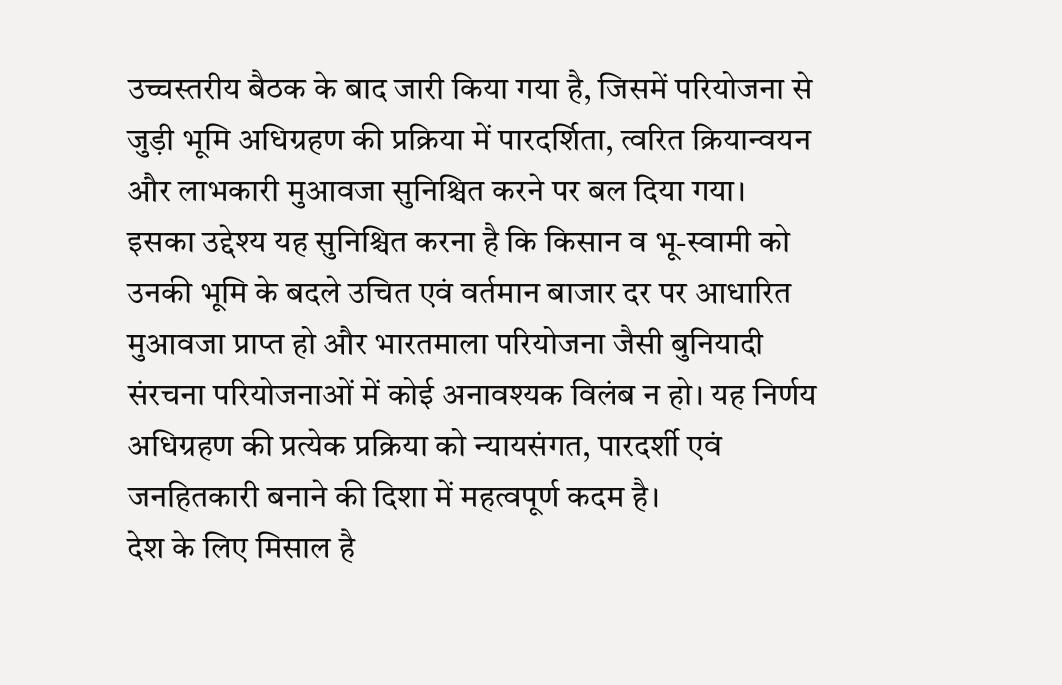उच्चस्तरीय बैठक के बाद जारी किया गया है, जिसमें परियोजना से जुड़ी भूमि अधिग्रहण की प्रक्रिया में पारदर्शिता, त्वरित क्रियान्वयन और लाभकारी मुआवजा सुनिश्चित करने पर बल दिया गया।
इसका उद्देश्य यह सुनिश्चित करना है कि किसान व भू-स्वामी को उनकी भूमि के बदले उचित एवं वर्तमान बाजार दर पर आधारित मुआवजा प्राप्त हो और भारतमाला परियोजना जैसी बुनियादी संरचना परियोजनाओं में कोई अनावश्यक विलंब न हो। यह निर्णय अधिग्रहण की प्रत्येक प्रक्रिया को न्यायसंगत, पारदर्शी एवं जनहितकारी बनाने की दिशा में महत्वपूर्ण कदम है।
देश के लिए मिसाल है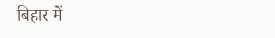बिहार में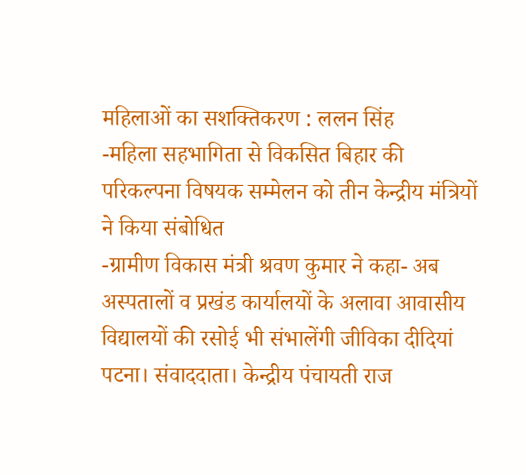महिलाओं का सशक्तिकरण : ललन सिंह
-महिला सहभागिता से विकसित बिहार की परिकल्पना विषयक सम्मेलन को तीन केन्द्रीय मंत्रियों ने किया संबोधित
-ग्रामीण विकास मंत्री श्रवण कुमार ने कहा- अब अस्पतालों व प्रखंड कार्यालयों के अलावा आवासीय विद्यालयों की रसोई भी संभालेंगी जीविका दीदियां
पटना। संवाददाता। केन्द्रीय पंचायती राज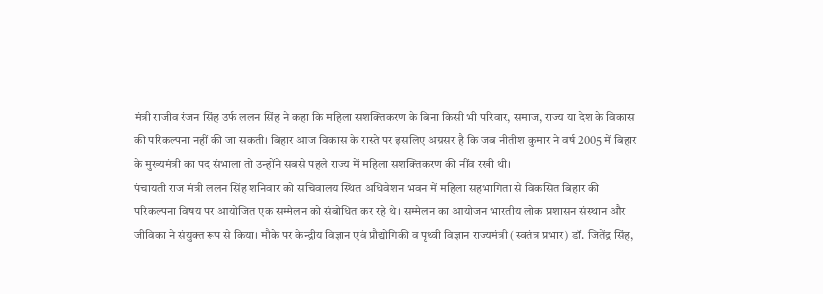मंत्री राजीव रंजन सिंह उर्फ ललन सिंह ने कहा कि महिला सशक्तिकरण के बिना किसी भी परिवार, समाज, राज्य या देश के विकास की परिकल्पना नहीं की जा सकती। बिहार आज विकास के रास्ते पर इसलिए अग्रसर है कि जब नीतीश कुमार ने वर्ष 2005 में बिहार के मुख्यमंत्री का पद संभाला तो उन्होंने सबसे पहले राज्य में महिला सशक्तिकरण की नींव रखी थी।
पंचायती राज मंत्री ललन सिंह शनिवार को सचिवालय स्थित अधिवेशन भवन में महिला सहभागिता से विकसित बिहार की परिकल्पना विषय पर आयोजित एक सम्मेलन को संबोधित कर रहे थे। सम्मेलन का आयोजन भारतीय लोक प्रशासन संस्थान और जीविका ने संयुक्त रूप से किया। मौके पर केन्द्रीय विज्ञान एवं प्रौद्योगिकी व पृथ्वी विज्ञान राज्यमंत्री (स्वतंत्र प्रभार) डॉ. जितेंद्र सिंह,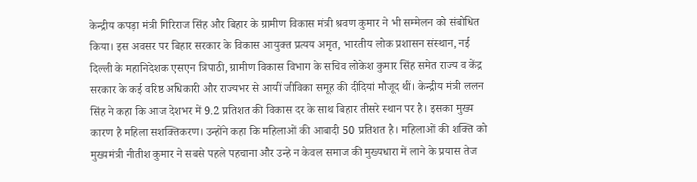केन्द्रीय कपड़ा मंत्री गिरिराज सिंह और बिहार के ग्रामीण विकास मंत्री श्रवण कुमार ने भी सम्मेलन को संबोधित किया। इस अवसर पर बिहार सरकार के विकास आयुक्त प्रत्यय अमृत, भारतीय लोक प्रशासन संस्थान, नई दिल्ली के महानिदेशक एसएन त्रिपाठी, ग्रामीण विकास विभाग के सचिव लोकेश कुमार सिंह समेत राज्य व केंद्र सरकार के कई वरिष्ठ अधिकारी और राज्यभर से आयीं जीविका समूह की दीदियां मौजूद थीं। केन्द्रीय मंत्री ललन सिंह ने कहा कि आज देशभर में 9.2 प्रतिशत की विकास दर के साथ बिहार तीसरे स्थान पर है। इसका मुख्य कारण है महिला सशक्तिकरण। उन्होंने कहा कि महिलाओं की आबादी 50 प्रतिशत है। महिलाओं की शक्ति को मुख्यमंत्री नीतीश कुमार ने सबसे पहले पहचाना और उन्हे न केवल समाज की मुख्यधारा में लाने के प्रयास तेज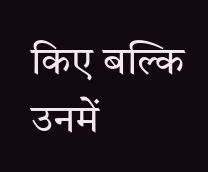किए बल्कि उनमें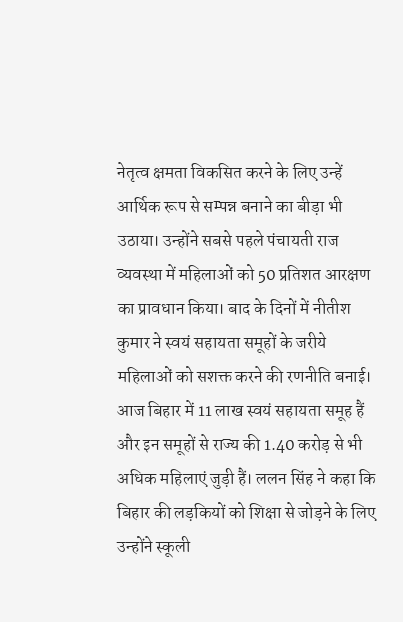नेतृत्व क्षमता विकसित करने के लिए उन्हें आर्थिक रूप से सम्पन्न बनाने का बीड़ा भी उठाया। उन्होंने सबसे पहले पंचायती राज व्यवस्था में महिलाओं को 50 प्रतिशत आरक्षण का प्रावधान किया। बाद के दिनों में नीतीश कुमार ने स्वयं सहायता समूहों के जरीये महिलाओं को सशक्त करने की रणनीति बनाई। आज बिहार में 11 लाख स्वयं सहायता समूह हैं और इन समूहों से राज्य की 1.40 करोड़ से भी अधिक महिलाएं जुड़ी हैं। ललन सिंह ने कहा कि बिहार की लड़कियों को शिक्षा से जोड़ने के लिए उन्होंने स्कूली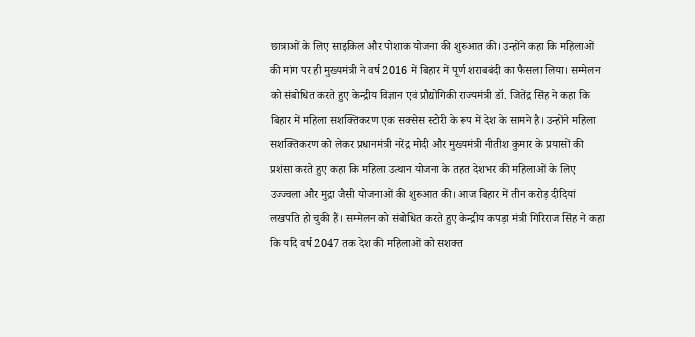छात्राओं के लिए साइकिल और पोशाक योजना की शुरुआत की। उन्होंने कहा कि महिलाओं की मांग पर ही मुख्यमंत्री ने वर्ष 2016 में बिहार में पूर्ण शराबबंदी का फैसला लिया। सम्मेलन को संबोधित करते हुए केन्द्रीय विज्ञान एवं प्रौद्योगिकी राज्यमंत्री डॉ. जितेंद्र सिंह ने कहा कि बिहार में महिला सशक्तिकरण एक सक्सेस स्टोरी के रूप में देश के सामने है। उन्होंने महिला सशक्तिकरण को लेकर प्रधानमंत्री नरेंद्र मोदी और मुख्यमंत्री नीतीश कुमार के प्रयासों की प्रशंसा करते हुए कहा कि महिला उत्थान योजना के तहत देशभर की महिलाओं के लिए उज्ज्वला और मुद्रा जैसी योजनाओं की शुरुआत की। आज बिहार में तीन करोड़ दीदियां लखपति हो चुकी हैं। सम्मेलन को संबोधित करते हुए केन्द्रीय कपड़ा मंत्री गिरिराज सिंह ने कहा कि यदि वर्ष 2047 तक देश की महिलाओं को सशक्त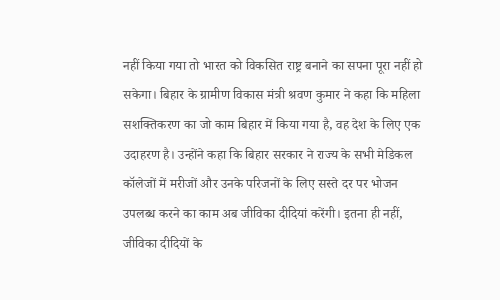नहीं किया गया तो भारत को विकसित राष्ट्र बनाने का सपना पूरा नहीं हो सकेगा। बिहार के ग्रामीण विकास मंत्री श्रवण कुमार ने कहा कि महिला सशक्तिकरण का जो काम बिहार में किया गया है, वह देश के लिए एक उदाहरण है। उन्होंने कहा कि बिहार सरकार ने राज्य के सभी मेडिकल कॉलेजों में मरीजों और उनके परिजनों के लिए सस्ते दर पर भोजन उपलब्ध करने का काम अब जीविका दीदियां करेंगी। इतना ही नहीं, जीविका दीदियों के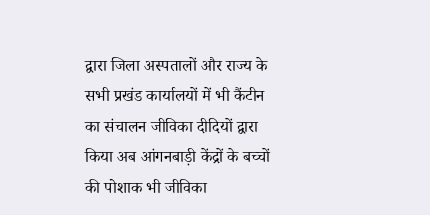द्वारा जिला अस्पतालों और राज्य के सभी प्रखंड कार्यालयों में भी कैंटीन का संचालन जीविका दीदियों द्वारा किया अब आंगनबाड़ी केंद्रों के बच्चों की पोशाक भी जीविका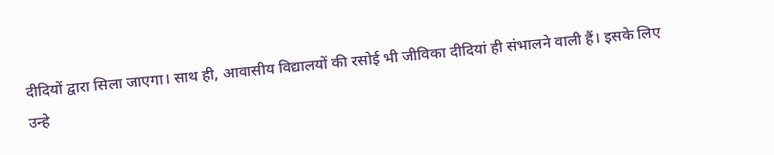दीदियों द्वारा सिला जाएगा। साथ ही, आवासीय विद्यालयों की रसोई भी जीविका दीदियां ही संभालने वाली हैं। इसके लिए उन्हे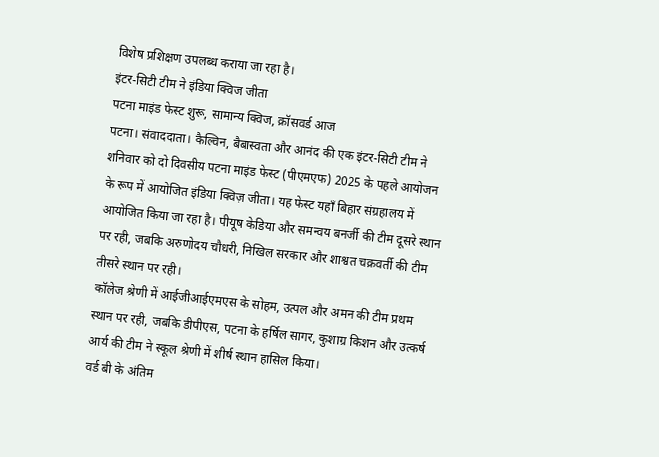विशेष प्रशिक्षण उपलब्ध कराया जा रहा है।
इंटर-सिटी टीम ने इंडिया क्विज जीता
पटना माइंड फेस्ट शुरू, सामान्य क्विज, क्रॉसवर्ड आज
पटना। संवाददाता। कैल्विन, बैबास्वता और आनंद की एक इंटर-सिटी टीम ने शनिवार को दो दिवसीय पटना माइंड फेस्ट (पीएमएफ) 2025 के पहले आयोजन के रूप में आयोजित इंडिया क्विज़ जीता। यह फेस्ट यहाँ बिहार संग्रहालय में आयोजित किया जा रहा है। पीयूष केडिया और समन्वय बनर्जी की टीम दूसरे स्थान पर रही, जबकि अरुणोदय चौधरी, निखिल सरकार और शाश्वत चक्रवर्ती की टीम तीसरे स्थान पर रही।
कॉलेज श्रेणी में आईजीआईएमएस के सोहम, उत्पल और अमन की टीम प्रथम स्थान पर रही, जबकि डीपीएस, पटना के हर्षिल सागर, कुशाग्र किशन और उत्कर्ष आर्य की टीम ने स्कूल श्रेणी में शीर्ष स्थान हासिल किया।
वर्ड बी के अंतिम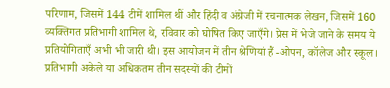परिणाम, जिसमें 144 टीमें शामिल थीं और हिंदी व अंग्रेजी में रचनात्मक लेखन, जिसमें 160 व्यक्तिगत प्रतिभागी शामिल थे, रविवार को घोषित किए जाएँगे। प्रेस में भेजे जाने के समय ये प्रतियोगिताएँ अभी भी जारी थी। इस आयोजन में तीन श्रेणियां हैं -ओपन, कॉलेज और स्कूल। प्रतिभागी अकेले या अधिकतम तीन सदस्यों की टीमों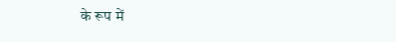के रूप में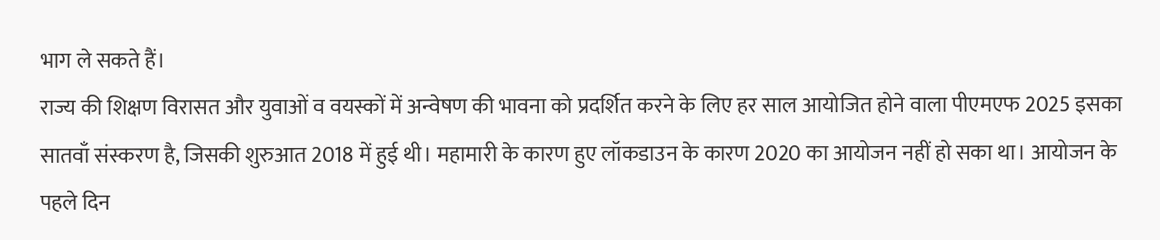भाग ले सकते हैं।
राज्य की शिक्षण विरासत और युवाओं व वयस्कों में अन्वेषण की भावना को प्रदर्शित करने के लिए हर साल आयोजित होने वाला पीएमएफ 2025 इसका सातवाँ संस्करण है, जिसकी शुरुआत 2018 में हुई थी। महामारी के कारण हुए लॉकडाउन के कारण 2020 का आयोजन नहीं हो सका था। आयोजन के पहले दिन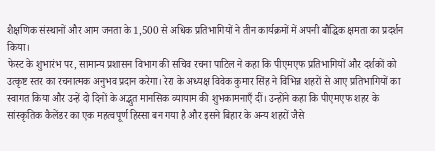शैक्षणिक संस्थानों और आम जनता के 1,500 से अधिक प्रतिभागियों ने तीन कार्यक्रमों में अपनी बौद्धिक क्षमता का प्रदर्शन किया।
फेस्ट के शुभारंभ पर, सामान्य प्रशासन विभाग की सचिव रचना पाटिल ने कहा कि पीएमएफ प्रतिभागियों और दर्शकों को उत्कृष्ट स्तर का रचनात्मक अनुभव प्रदान करेगा। रेरा के अध्यक्ष विवेक कुमार सिंह ने विभिन्न शहरों से आए प्रतिभागियों का स्वागत किया और उन्हें दो दिनों के अद्भुत मानसिक व्यायाम की शुभकामनाएँ दीं। उन्होंने कहा कि पीएमएफ शहर के सांस्कृतिक कैलेंडर का एक महत्वपूर्ण हिस्सा बन गया है और इसने बिहार के अन्य शहरों जैसे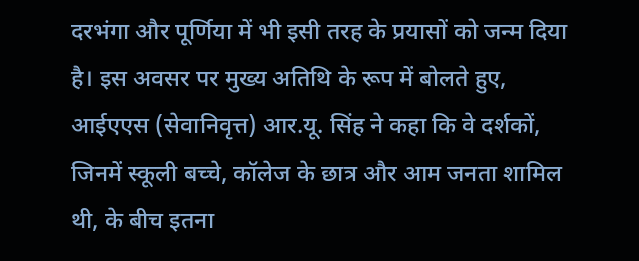दरभंगा और पूर्णिया में भी इसी तरह के प्रयासों को जन्म दिया है। इस अवसर पर मुख्य अतिथि के रूप में बोलते हुए, आईएएस (सेवानिवृत्त) आर.यू. सिंह ने कहा कि वे दर्शकों, जिनमें स्कूली बच्चे, कॉलेज के छात्र और आम जनता शामिल थी, के बीच इतना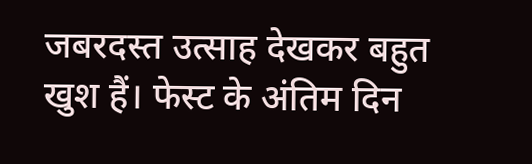जबरदस्त उत्साह देखकर बहुत खुश हैं। फेस्ट के अंतिम दिन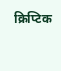क्रिप्टिक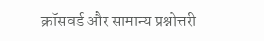क्रॉसवर्ड और सामान्य प्रश्नोत्तरी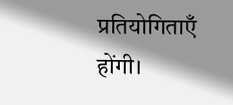प्रतियोगिताएँ होंगी।